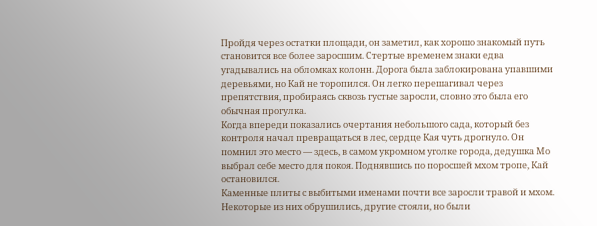Пройдя через остатки площади, он заметил, как хорошо знакомый путь становится все более заросшим. Стертые временем знаки едва угадывались на обломках колонн. Дорога была заблокирована упавшими деревьями, но Кай не торопился. Он легко перешагивал через препятствия, пробираясь сквозь густые заросли, словно это была его обычная прогулка.
Когда впереди показались очертания небольшого сада, который без контроля начал превращаться в лес, сердце Кая чуть дрогнуло. Он помнил это место — здесь, в самом укромном уголке города, дедушка Мо выбрал себе место для покоя. Поднявшись по поросшей мхом тропе, Кай остановился.
Каменные плиты с выбитыми именами почти все заросли травой и мхом. Некоторые из них обрушились, другие стояли, но были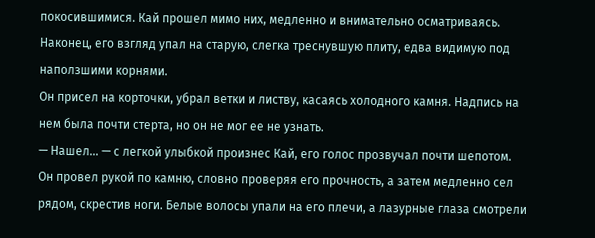покосившимися. Кай прошел мимо них, медленно и внимательно осматриваясь. Наконец, его взгляд упал на старую, слегка треснувшую плиту, едва видимую под наползшими корнями.
Он присел на корточки, убрал ветки и листву, касаясь холодного камня. Надпись на нем была почти стерта, но он не мог ее не узнать.
— Нашел… — с легкой улыбкой произнес Кай, его голос прозвучал почти шепотом.
Он провел рукой по камню, словно проверяя его прочность, а затем медленно сел рядом, скрестив ноги. Белые волосы упали на его плечи, а лазурные глаза смотрели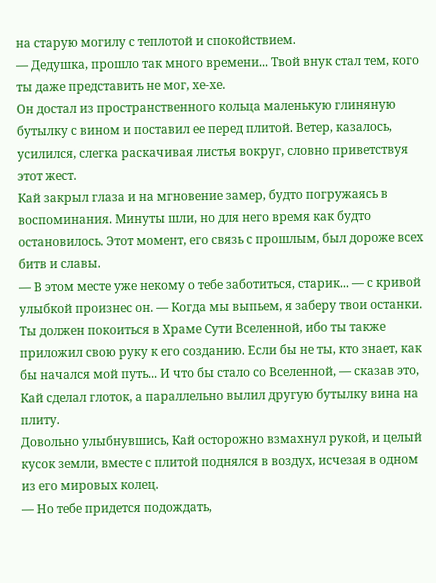на старую могилу с теплотой и спокойствием.
— Дедушка, прошло так много времени... Твой внук стал тем, кого ты даже представить не мог, хе-хе.
Он достал из пространственного кольца маленькую глиняную бутылку с вином и поставил ее перед плитой. Ветер, казалось, усилился, слегка раскачивая листья вокруг, словно приветствуя этот жест.
Кай закрыл глаза и на мгновение замер, будто погружаясь в воспоминания. Минуты шли, но для него время как будто остановилось. Этот момент, его связь с прошлым, был дороже всех битв и славы.
— В этом месте уже некому о тебе заботиться, старик... — с кривой улыбкой произнес он. — Когда мы выпьем, я заберу твои останки. Ты должен покоиться в Храме Сути Вселенной, ибо ты также приложил свою руку к его созданию. Если бы не ты, кто знает, как бы начался мой путь... И что бы стало со Вселенной, — сказав это, Кай сделал глоток, а параллельно вылил другую бутылку вина на плиту.
Довольно улыбнувшись, Кай осторожно взмахнул рукой, и целый кусок земли, вместе с плитой поднялся в воздух, исчезая в одном из его мировых колец.
— Но тебе придется подождать,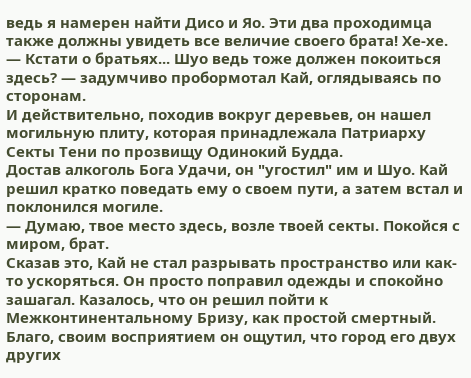ведь я намерен найти Дисо и Яо. Эти два проходимца также должны увидеть все величие своего брата! Хе-хе.
— Кстати о братьях... Шуо ведь тоже должен покоиться здесь? — задумчиво пробормотал Кай, оглядываясь по сторонам.
И действительно, походив вокруг деревьев, он нашел могильную плиту, которая принадлежала Патриарху Секты Тени по прозвищу Одинокий Будда.
Достав алкоголь Бога Удачи, он "угостил" им и Шуо. Кай решил кратко поведать ему о своем пути, а затем встал и поклонился могиле.
— Думаю, твое место здесь, возле твоей секты. Покойся с миром, брат.
Сказав это, Кай не стал разрывать пространство или как-то ускоряться. Он просто поправил одежды и спокойно зашагал. Казалось, что он решил пойти к Межконтинентальному Бризу, как простой смертный. Благо, своим восприятием он ощутил, что город его двух других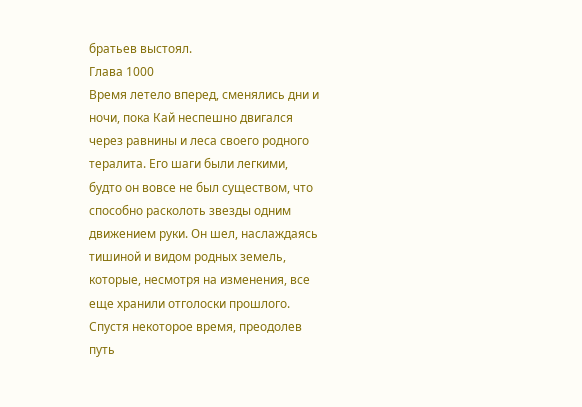братьев выстоял.
Глава 1000
Время летело вперед, сменялись дни и ночи, пока Кай неспешно двигался через равнины и леса своего родного тералита. Его шаги были легкими, будто он вовсе не был существом, что способно расколоть звезды одним движением руки. Он шел, наслаждаясь тишиной и видом родных земель, которые, несмотря на изменения, все еще хранили отголоски прошлого.
Спустя некоторое время, преодолев путь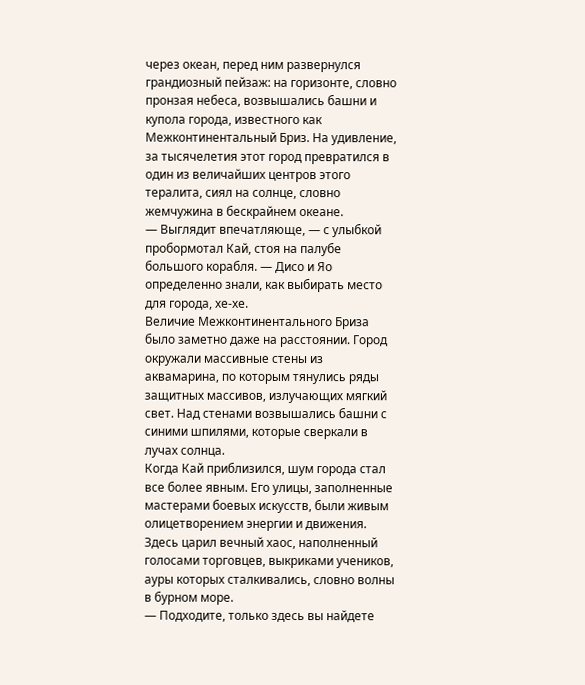через океан, перед ним развернулся грандиозный пейзаж: на горизонте, словно пронзая небеса, возвышались башни и купола города, известного как Межконтинентальный Бриз. На удивление, за тысячелетия этот город превратился в один из величайших центров этого тералита, сиял на солнце, словно жемчужина в бескрайнем океане.
— Выглядит впечатляюще, — с улыбкой пробормотал Кай, стоя на палубе большого корабля. — Дисо и Яо определенно знали, как выбирать место для города, хе-хе.
Величие Межконтинентального Бриза было заметно даже на расстоянии. Город окружали массивные стены из аквамарина, по которым тянулись ряды защитных массивов, излучающих мягкий свет. Над стенами возвышались башни с синими шпилями, которые сверкали в лучах солнца.
Когда Кай приблизился, шум города стал все более явным. Его улицы, заполненные мастерами боевых искусств, были живым олицетворением энергии и движения. Здесь царил вечный хаос, наполненный голосами торговцев, выкриками учеников, ауры которых сталкивались, словно волны в бурном море.
— Подходите, только здесь вы найдете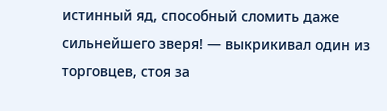истинный яд, способный сломить даже сильнейшего зверя! — выкрикивал один из торговцев, стоя за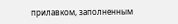прилавком, заполненным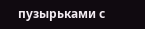пузырьками с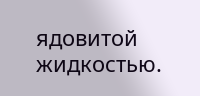ядовитой жидкостью.